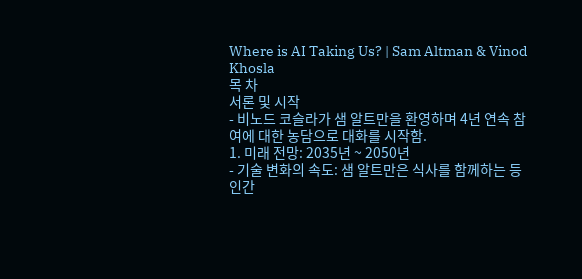Where is AI Taking Us? | Sam Altman & Vinod Khosla
목 차
서론 및 시작
- 비노드 코슬라가 샘 알트만을 환영하며 4년 연속 참여에 대한 농담으로 대화를 시작함.
1. 미래 전망: 2035년 ~ 2050년
- 기술 변화의 속도: 샘 알트만은 식사를 함께하는 등 인간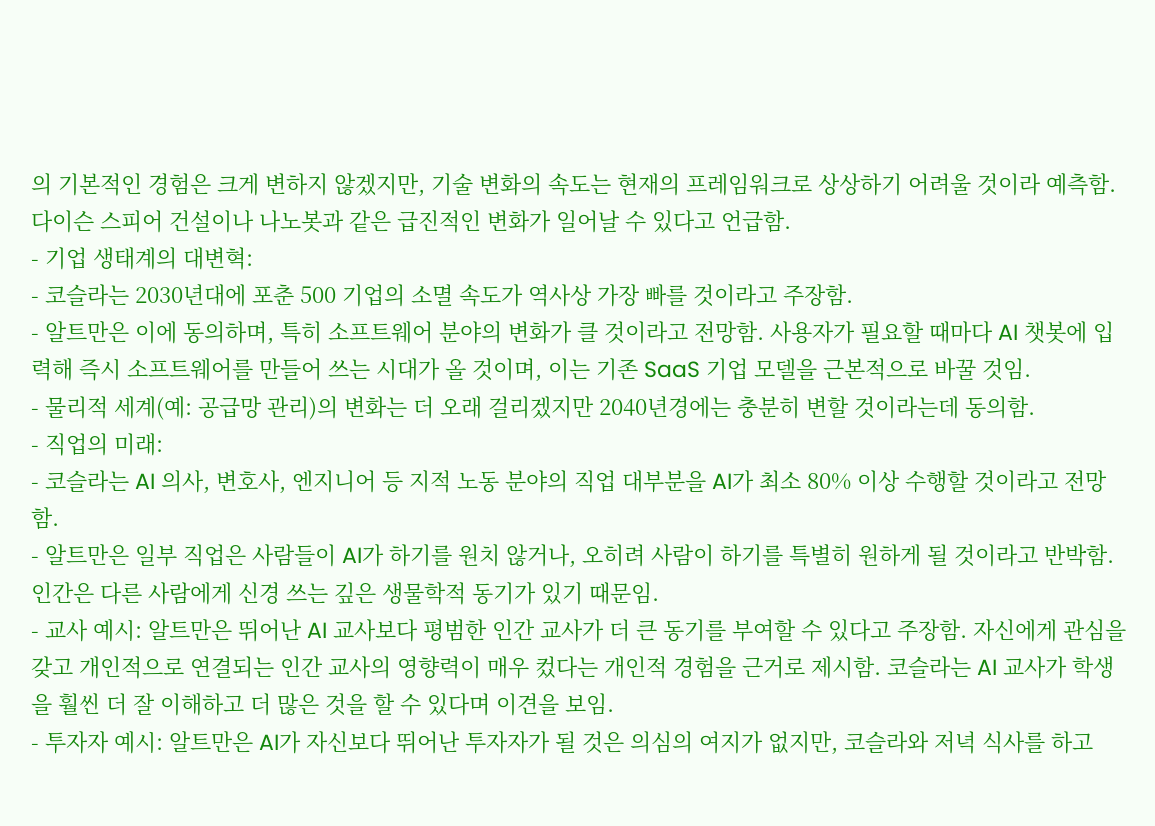의 기본적인 경험은 크게 변하지 않겠지만, 기술 변화의 속도는 현재의 프레임워크로 상상하기 어려울 것이라 예측함. 다이슨 스피어 건설이나 나노봇과 같은 급진적인 변화가 일어날 수 있다고 언급함.
- 기업 생태계의 대변혁:
- 코슬라는 2030년대에 포춘 500 기업의 소멸 속도가 역사상 가장 빠를 것이라고 주장함.
- 알트만은 이에 동의하며, 특히 소프트웨어 분야의 변화가 클 것이라고 전망함. 사용자가 필요할 때마다 AI 챗봇에 입력해 즉시 소프트웨어를 만들어 쓰는 시대가 올 것이며, 이는 기존 SaaS 기업 모델을 근본적으로 바꿀 것임.
- 물리적 세계(예: 공급망 관리)의 변화는 더 오래 걸리겠지만 2040년경에는 충분히 변할 것이라는데 동의함.
- 직업의 미래:
- 코슬라는 AI 의사, 변호사, 엔지니어 등 지적 노동 분야의 직업 대부분을 AI가 최소 80% 이상 수행할 것이라고 전망함.
- 알트만은 일부 직업은 사람들이 AI가 하기를 원치 않거나, 오히려 사람이 하기를 특별히 원하게 될 것이라고 반박함. 인간은 다른 사람에게 신경 쓰는 깊은 생물학적 동기가 있기 때문임.
- 교사 예시: 알트만은 뛰어난 AI 교사보다 평범한 인간 교사가 더 큰 동기를 부여할 수 있다고 주장함. 자신에게 관심을 갖고 개인적으로 연결되는 인간 교사의 영향력이 매우 컸다는 개인적 경험을 근거로 제시함. 코슬라는 AI 교사가 학생을 훨씬 더 잘 이해하고 더 많은 것을 할 수 있다며 이견을 보임.
- 투자자 예시: 알트만은 AI가 자신보다 뛰어난 투자자가 될 것은 의심의 여지가 없지만, 코슬라와 저녁 식사를 하고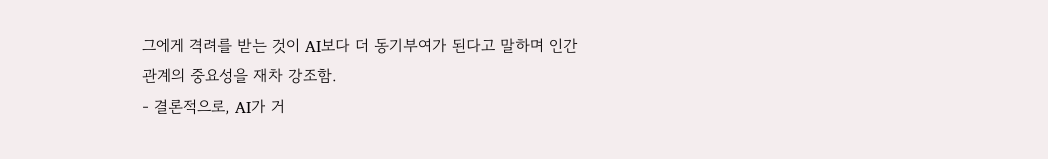그에게 격려를 받는 것이 AI보다 더 동기부여가 된다고 말하며 인간관계의 중요성을 재차 강조함.
- 결론적으로, AI가 거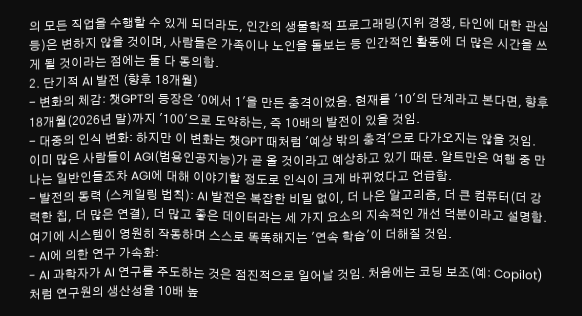의 모든 직업을 수행할 수 있게 되더라도, 인간의 생물학적 프로그래밍(지위 경쟁, 타인에 대한 관심 등)은 변하지 않을 것이며, 사람들은 가족이나 노인을 돌보는 등 인간적인 활동에 더 많은 시간을 쓰게 될 것이라는 점에는 둘 다 동의함.
2. 단기적 AI 발전 (향후 18개월)
- 변화의 체감: 챗GPT의 등장은 '0에서 1'을 만든 충격이었음. 현재를 '10'의 단계라고 본다면, 향후 18개월(2026년 말)까지 '100'으로 도약하는, 즉 10배의 발전이 있을 것임.
- 대중의 인식 변화: 하지만 이 변화는 챗GPT 때처럼 '예상 밖의 충격'으로 다가오지는 않을 것임. 이미 많은 사람들이 AGI(범용인공지능)가 곧 올 것이라고 예상하고 있기 때문. 알트만은 여행 중 만나는 일반인들조차 AGI에 대해 이야기할 정도로 인식이 크게 바뀌었다고 언급함.
- 발전의 동력 (스케일링 법칙): AI 발전은 복잡한 비밀 없이, 더 나은 알고리즘, 더 큰 컴퓨터(더 강력한 칩, 더 많은 연결), 더 많고 좋은 데이터라는 세 가지 요소의 지속적인 개선 덕분이라고 설명함. 여기에 시스템이 영원히 작동하며 스스로 똑똑해지는 '연속 학습'이 더해질 것임.
- AI에 의한 연구 가속화:
- AI 과학자가 AI 연구를 주도하는 것은 점진적으로 일어날 것임. 처음에는 코딩 보조(예: Copilot)처럼 연구원의 생산성을 10배 높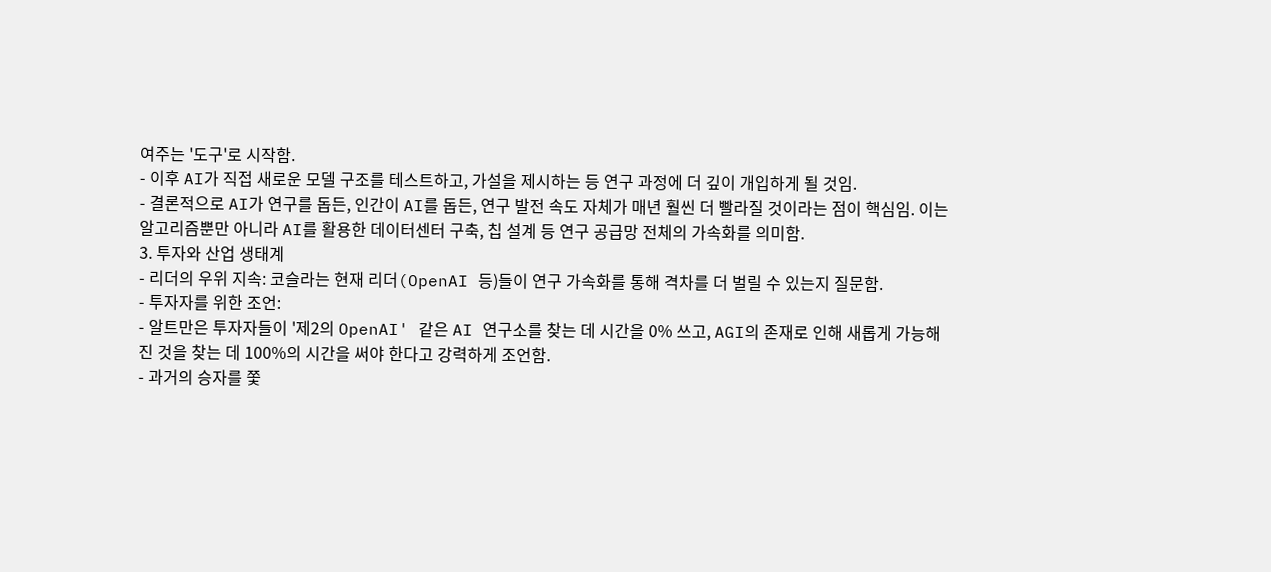여주는 '도구'로 시작함.
- 이후 AI가 직접 새로운 모델 구조를 테스트하고, 가설을 제시하는 등 연구 과정에 더 깊이 개입하게 될 것임.
- 결론적으로 AI가 연구를 돕든, 인간이 AI를 돕든, 연구 발전 속도 자체가 매년 훨씬 더 빨라질 것이라는 점이 핵심임. 이는 알고리즘뿐만 아니라 AI를 활용한 데이터센터 구축, 칩 설계 등 연구 공급망 전체의 가속화를 의미함.
3. 투자와 산업 생태계
- 리더의 우위 지속: 코슬라는 현재 리더(OpenAI 등)들이 연구 가속화를 통해 격차를 더 벌릴 수 있는지 질문함.
- 투자자를 위한 조언:
- 알트만은 투자자들이 '제2의 OpenAI' 같은 AI 연구소를 찾는 데 시간을 0% 쓰고, AGI의 존재로 인해 새롭게 가능해진 것을 찾는 데 100%의 시간을 써야 한다고 강력하게 조언함.
- 과거의 승자를 쫓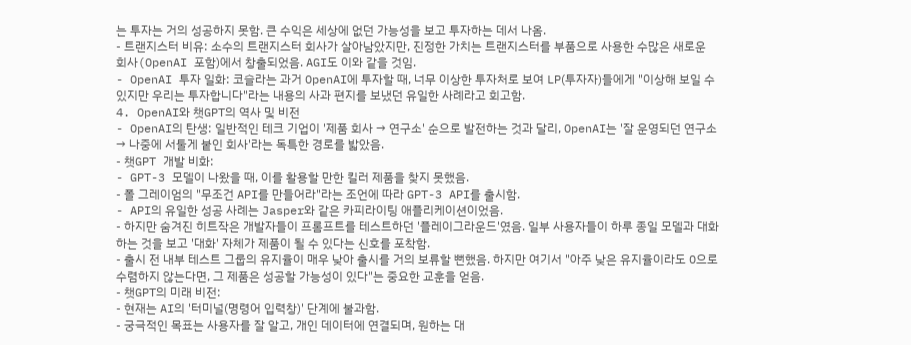는 투자는 거의 성공하지 못함. 큰 수익은 세상에 없던 가능성을 보고 투자하는 데서 나옴.
- 트랜지스터 비유: 소수의 트랜지스터 회사가 살아남았지만, 진정한 가치는 트랜지스터를 부품으로 사용한 수많은 새로운 회사(OpenAI 포함)에서 창출되었음. AGI도 이와 같을 것임.
- OpenAI 투자 일화: 코슬라는 과거 OpenAI에 투자할 때, 너무 이상한 투자처로 보여 LP(투자자)들에게 "이상해 보일 수 있지만 우리는 투자합니다"라는 내용의 사과 편지를 보냈던 유일한 사례라고 회고함.
4. OpenAI와 챗GPT의 역사 및 비전
- OpenAI의 탄생: 일반적인 테크 기업이 '제품 회사 → 연구소' 순으로 발전하는 것과 달리, OpenAI는 '잘 운영되던 연구소 → 나중에 서툴게 붙인 회사'라는 독특한 경로를 밟았음.
- 챗GPT 개발 비화:
- GPT-3 모델이 나왔을 때, 이를 활용할 만한 킬러 제품을 찾지 못했음.
- 폴 그레이엄의 "무조건 API를 만들어라"라는 조언에 따라 GPT-3 API를 출시함.
- API의 유일한 성공 사례는 Jasper와 같은 카피라이팅 애플리케이션이었음.
- 하지만 숨겨진 히트작은 개발자들이 프롬프트를 테스트하던 '플레이그라운드'였음. 일부 사용자들이 하루 종일 모델과 대화하는 것을 보고 '대화' 자체가 제품이 될 수 있다는 신호를 포착함.
- 출시 전 내부 테스트 그룹의 유지율이 매우 낮아 출시를 거의 보류할 뻔했음. 하지만 여기서 "아주 낮은 유지율이라도 0으로 수렴하지 않는다면, 그 제품은 성공할 가능성이 있다"는 중요한 교훈을 얻음.
- 챗GPT의 미래 비전:
- 현재는 AI의 '터미널(명령어 입력창)' 단계에 불과함.
- 궁극적인 목표는 사용자를 잘 알고, 개인 데이터에 연결되며, 원하는 대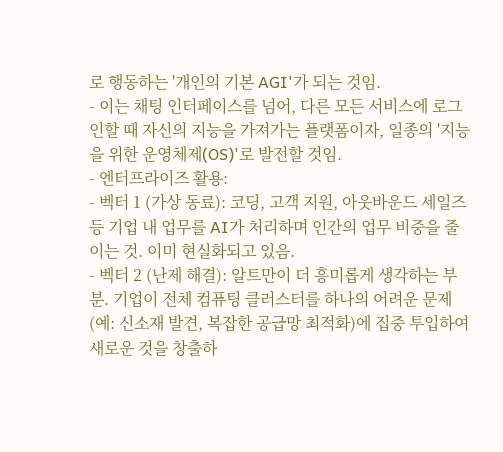로 행동하는 '개인의 기본 AGI'가 되는 것임.
- 이는 채팅 인터페이스를 넘어, 다른 모든 서비스에 로그인할 때 자신의 지능을 가져가는 플랫폼이자, 일종의 '지능을 위한 운영체제(OS)'로 발전할 것임.
- 엔터프라이즈 활용:
- 벡터 1 (가상 동료): 코딩, 고객 지원, 아웃바운드 세일즈 등 기업 내 업무를 AI가 처리하며 인간의 업무 비중을 줄이는 것. 이미 현실화되고 있음.
- 벡터 2 (난제 해결): 알트만이 더 흥미롭게 생각하는 부분. 기업이 전체 컴퓨팅 클러스터를 하나의 어려운 문제(예: 신소재 발견, 복잡한 공급망 최적화)에 집중 투입하여 새로운 것을 창출하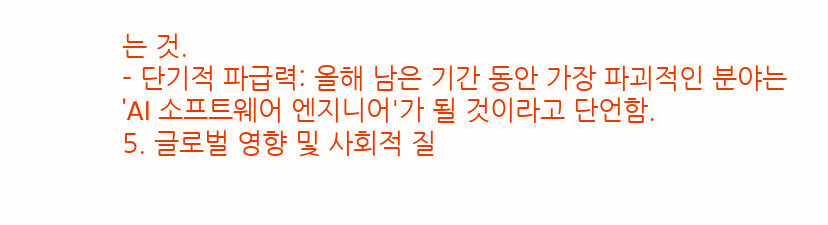는 것.
- 단기적 파급력: 올해 남은 기간 동안 가장 파괴적인 분야는 'AI 소프트웨어 엔지니어'가 될 것이라고 단언함.
5. 글로벌 영향 및 사회적 질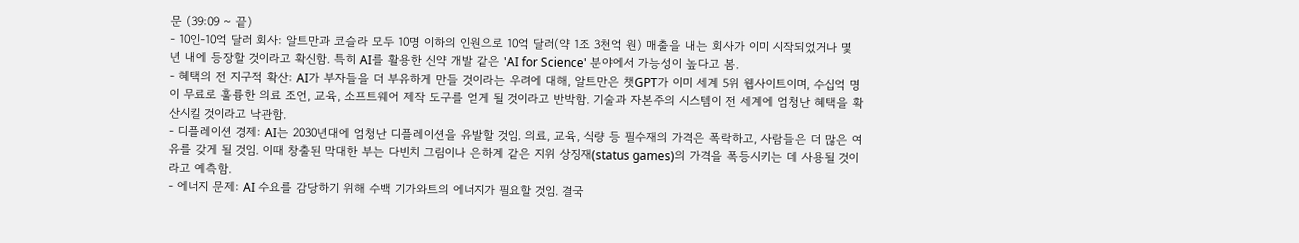문 (39:09 ~ 끝)
- 10인-10억 달러 회사: 알트만과 코슬라 모두 10명 이하의 인원으로 10억 달러(약 1조 3천억 원) 매출을 내는 회사가 이미 시작되었거나 몇 년 내에 등장할 것이라고 확신함. 특히 AI를 활용한 신약 개발 같은 'AI for Science' 분야에서 가능성이 높다고 봄.
- 혜택의 전 지구적 확산: AI가 부자들을 더 부유하게 만들 것이라는 우려에 대해, 알트만은 챗GPT가 이미 세계 5위 웹사이트이며, 수십억 명이 무료로 훌륭한 의료 조언, 교육, 소프트웨어 제작 도구를 얻게 될 것이라고 반박함. 기술과 자본주의 시스템이 전 세계에 엄청난 혜택을 확산시킬 것이라고 낙관함.
- 디플레이션 경제: AI는 2030년대에 엄청난 디플레이션을 유발할 것임. 의료, 교육, 식량 등 필수재의 가격은 폭락하고, 사람들은 더 많은 여유를 갖게 될 것임. 이때 창출된 막대한 부는 다빈치 그림이나 은하계 같은 지위 상징재(status games)의 가격을 폭등시키는 데 사용될 것이라고 예측함.
- 에너지 문제: AI 수요를 감당하기 위해 수백 기가와트의 에너지가 필요할 것임. 결국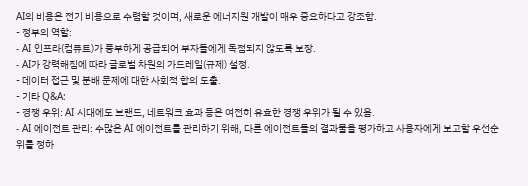AI의 비용은 전기 비용으로 수렴할 것이며, 새로운 에너지원 개발이 매우 중요하다고 강조함.
- 정부의 역할:
- AI 인프라(컴퓨트)가 풍부하게 공급되어 부자들에게 독점되지 않도록 보장.
- AI가 강력해짐에 따라 글로벌 차원의 가드레일(규제) 설정.
- 데이터 접근 및 분배 문제에 대한 사회적 합의 도출.
- 기타 Q&A:
- 경쟁 우위: AI 시대에도 브랜드, 네트워크 효과 등은 여전히 유효한 경쟁 우위가 될 수 있음.
- AI 에이전트 관리: 수많은 AI 에이전트를 관리하기 위해, 다른 에이전트들의 결과물을 평가하고 사용자에게 보고할 우선순위를 정하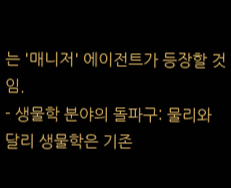는 '매니저' 에이전트가 등장할 것임.
- 생물학 분야의 돌파구: 물리와 달리 생물학은 기존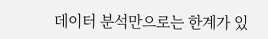데이터 분석만으로는 한계가 있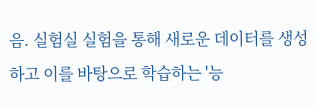음. 실험실 실험을 통해 새로운 데이터를 생성하고 이를 바탕으로 학습하는 '능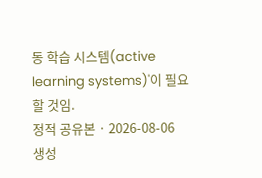동 학습 시스템(active learning systems)'이 필요할 것임.
정적 공유본 · 2026-08-06 생성